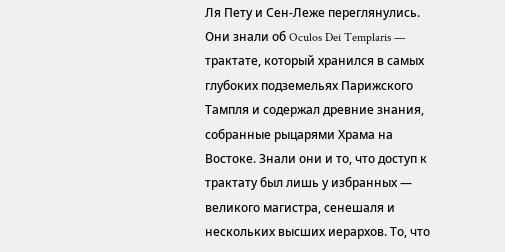Ля Пету и Сен-Леже переглянулись. Они знали об Oculos Dei Templaris — трактате, который хранился в самых глубоких подземельях Парижского Тампля и содержал древние знания, собранные рыцарями Храма на Востоке. Знали они и то, что доступ к трактату был лишь у избранных — великого магистра, сенешаля и нескольких высших иерархов. То, что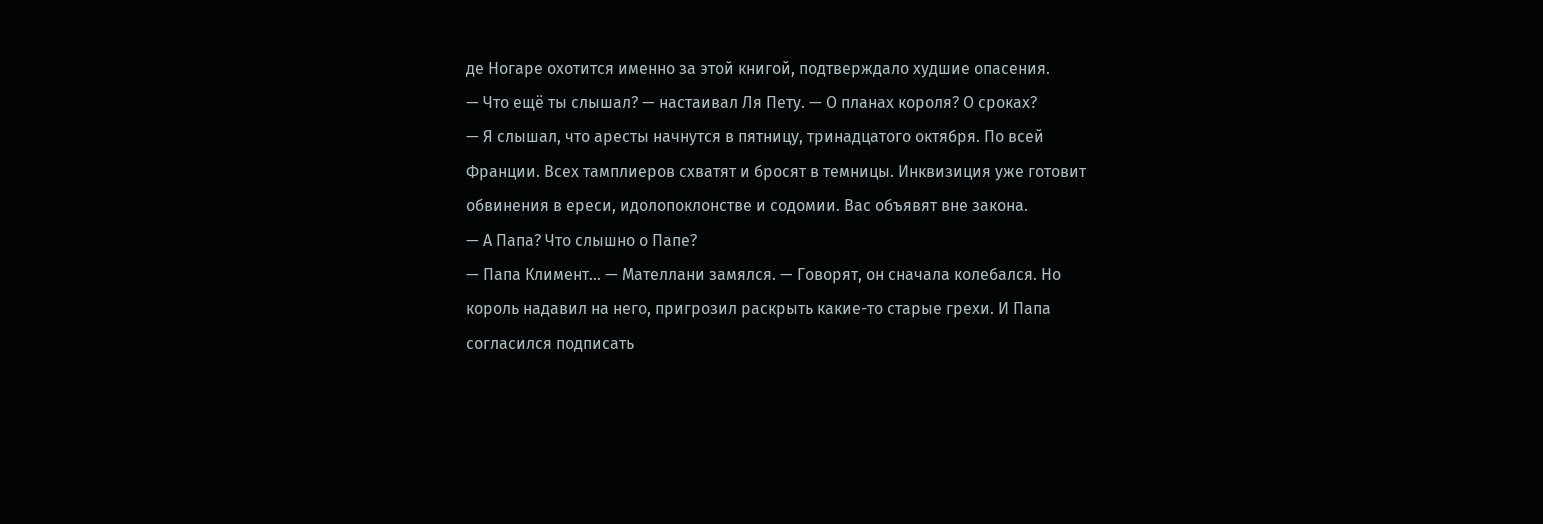де Ногаре охотится именно за этой книгой, подтверждало худшие опасения.
— Что ещё ты слышал? — настаивал Ля Пету. — О планах короля? О сроках?
— Я слышал, что аресты начнутся в пятницу, тринадцатого октября. По всей Франции. Всех тамплиеров схватят и бросят в темницы. Инквизиция уже готовит обвинения в ереси, идолопоклонстве и содомии. Вас объявят вне закона.
— А Папа? Что слышно о Папе?
— Папа Климент… — Мателлани замялся. — Говорят, он сначала колебался. Но король надавил на него, пригрозил раскрыть какие-то старые грехи. И Папа согласился подписать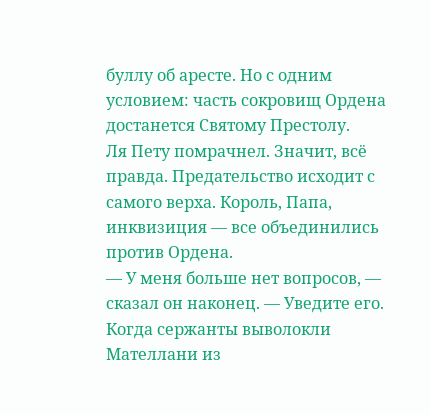буллу об аресте. Но с одним условием: часть сокровищ Ордена достанется Святому Престолу.
Ля Пету помрачнел. Значит, всё правда. Предательство исходит с самого верха. Король, Папа, инквизиция — все объединились против Ордена.
— У меня больше нет вопросов, — сказал он наконец. — Уведите его.
Когда сержанты выволокли Мателлани из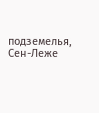подземелья, Сен-Леже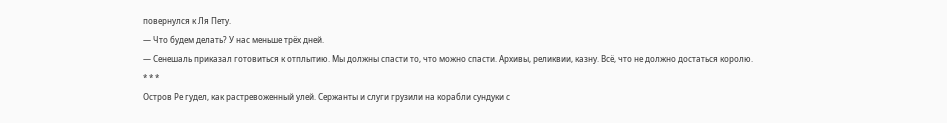повернулся к Ля Пету.
— Что будем делать? У нас меньше трёх дней.
— Сенешаль приказал готовиться к отплытию. Мы должны спасти то, что можно спасти. Архивы, реликвии, казну. Всё, что не должно достаться королю.
* * *
Остров Ре гудел, как растревоженный улей. Сержанты и слуги грузили на корабли сундуки с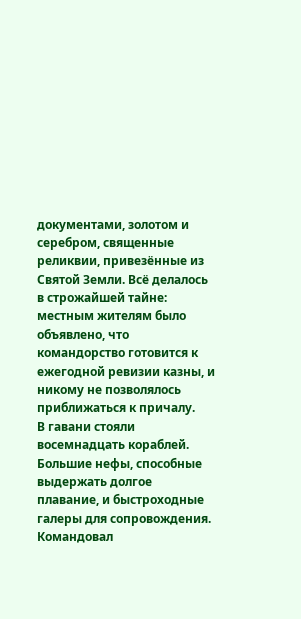документами, золотом и серебром, священные реликвии, привезённые из Святой Земли. Всё делалось в строжайшей тайне: местным жителям было объявлено, что командорство готовится к ежегодной ревизии казны, и никому не позволялось приближаться к причалу.
В гавани стояли восемнадцать кораблей. Большие нефы, способные выдержать долгое плавание, и быстроходные галеры для сопровождения. Командовал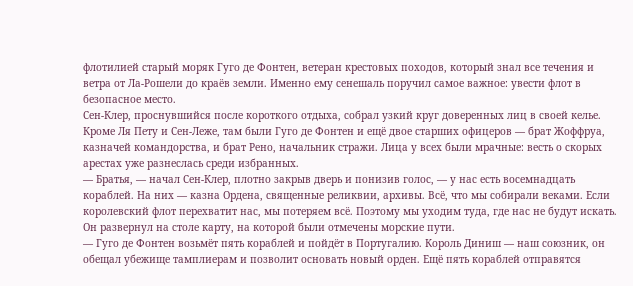флотилией старый моряк Гуго де Фонтен, ветеран крестовых походов, который знал все течения и ветра от Ла-Рошели до краёв земли. Именно ему сенешаль поручил самое важное: увести флот в безопасное место.
Сен-Клер, проснувшийся после короткого отдыха, собрал узкий круг доверенных лиц в своей келье. Кроме Ля Пету и Сен-Леже, там были Гуго де Фонтен и ещё двое старших офицеров — брат Жоффруа, казначей командорства, и брат Рено, начальник стражи. Лица у всех были мрачные: весть о скорых арестах уже разнеслась среди избранных.
— Братья, — начал Сен-Клер, плотно закрыв дверь и понизив голос, — у нас есть восемнадцать кораблей. На них — казна Ордена, священные реликвии, архивы. Всё, что мы собирали веками. Если королевский флот перехватит нас, мы потеряем всё. Поэтому мы уходим туда, где нас не будут искать.
Он развернул на столе карту, на которой были отмечены морские пути.
— Гуго де Фонтен возьмёт пять кораблей и пойдёт в Португалию. Король Диниш — наш союзник, он обещал убежище тамплиерам и позволит основать новый орден. Ещё пять кораблей отправятся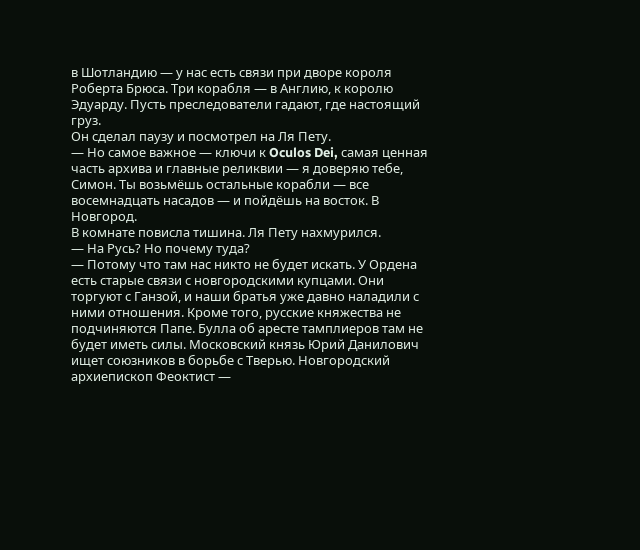в Шотландию — у нас есть связи при дворе короля Роберта Брюса. Три корабля — в Англию, к королю Эдуарду. Пусть преследователи гадают, где настоящий груз.
Он сделал паузу и посмотрел на Ля Пету.
— Но самое важное — ключи к Oculos Dei, самая ценная часть архива и главные реликвии — я доверяю тебе, Симон. Ты возьмёшь остальные корабли — все восемнадцать насадов — и пойдёшь на восток. В Новгород.
В комнате повисла тишина. Ля Пету нахмурился.
— На Русь? Но почему туда?
— Потому что там нас никто не будет искать. У Ордена есть старые связи с новгородскими купцами. Они торгуют с Ганзой, и наши братья уже давно наладили с ними отношения. Кроме того, русские княжества не подчиняются Папе. Булла об аресте тамплиеров там не будет иметь силы. Московский князь Юрий Данилович ищет союзников в борьбе с Тверью. Новгородский архиепископ Феоктист —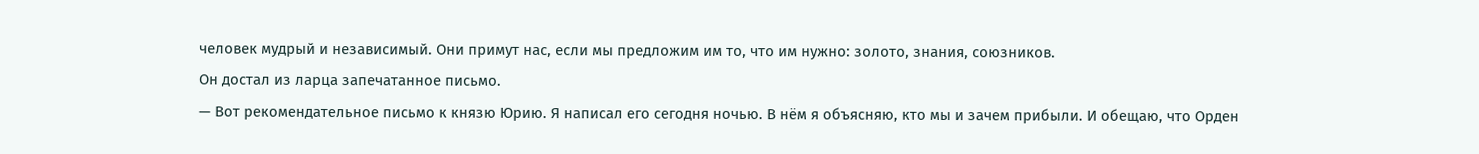человек мудрый и независимый. Они примут нас, если мы предложим им то, что им нужно: золото, знания, союзников.
Он достал из ларца запечатанное письмо.
— Вот рекомендательное письмо к князю Юрию. Я написал его сегодня ночью. В нём я объясняю, кто мы и зачем прибыли. И обещаю, что Орден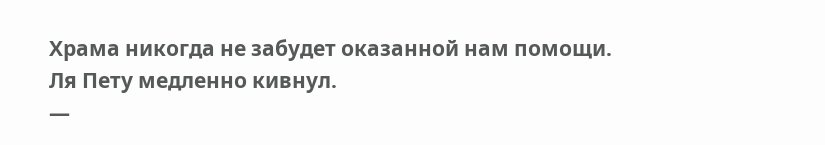Храма никогда не забудет оказанной нам помощи.
Ля Пету медленно кивнул.
—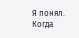Я понял. Когда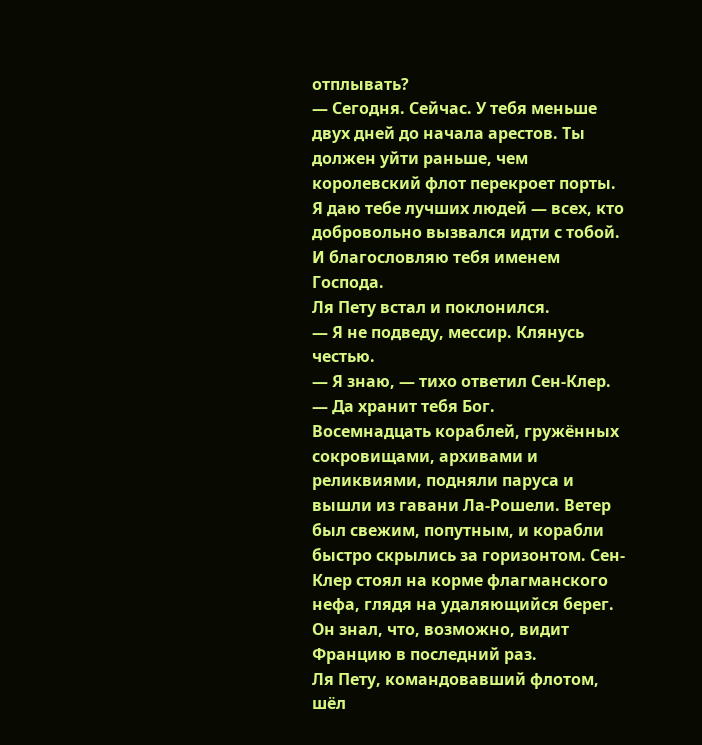отплывать?
— Сегодня. Сейчас. У тебя меньше двух дней до начала арестов. Ты должен уйти раньше, чем королевский флот перекроет порты. Я даю тебе лучших людей — всех, кто добровольно вызвался идти с тобой. И благословляю тебя именем Господа.
Ля Пету встал и поклонился.
— Я не подведу, мессир. Клянусь честью.
— Я знаю, — тихо ответил Сен-Клер. — Да хранит тебя Бог.
Восемнадцать кораблей, гружённых сокровищами, архивами и реликвиями, подняли паруса и вышли из гавани Ла-Рошели. Ветер был свежим, попутным, и корабли быстро скрылись за горизонтом. Сен-Клер стоял на корме флагманского нефа, глядя на удаляющийся берег. Он знал, что, возможно, видит Францию в последний раз.
Ля Пету, командовавший флотом, шёл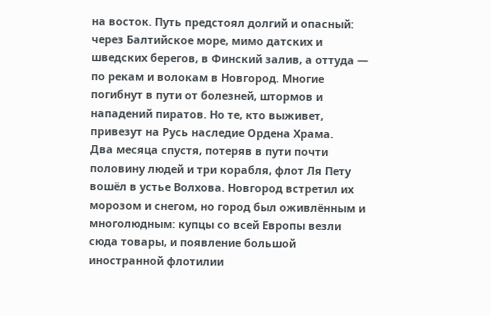на восток. Путь предстоял долгий и опасный: через Балтийское море, мимо датских и шведских берегов, в Финский залив, а оттуда — по рекам и волокам в Новгород. Многие погибнут в пути от болезней, штормов и нападений пиратов. Но те, кто выживет, привезут на Русь наследие Ордена Храма.
Два месяца спустя, потеряв в пути почти половину людей и три корабля, флот Ля Пету вошёл в устье Волхова. Новгород встретил их морозом и снегом, но город был оживлённым и многолюдным: купцы со всей Европы везли сюда товары, и появление большой иностранной флотилии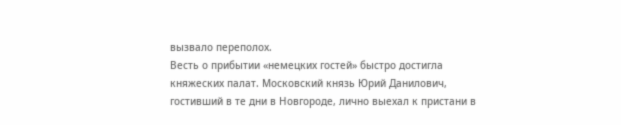вызвало переполох.
Весть о прибытии «немецких гостей» быстро достигла княжеских палат. Московский князь Юрий Данилович, гостивший в те дни в Новгороде, лично выехал к пристани в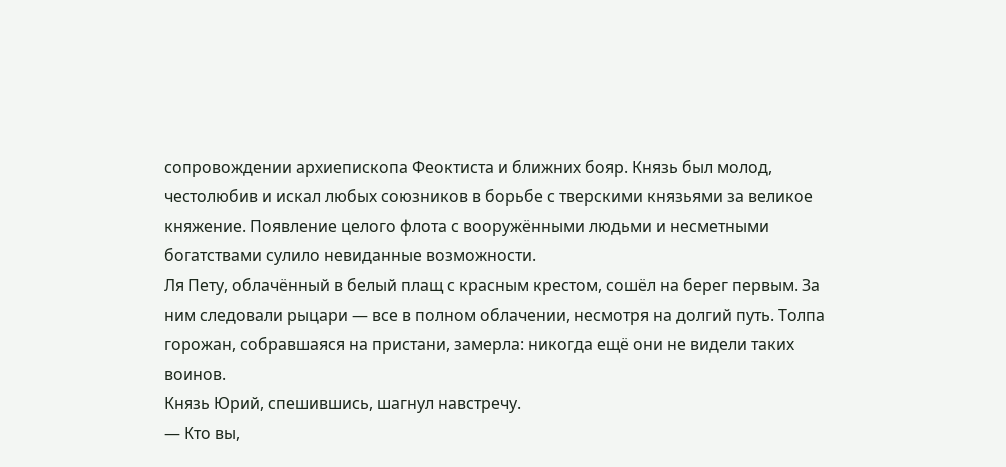сопровождении архиепископа Феоктиста и ближних бояр. Князь был молод, честолюбив и искал любых союзников в борьбе с тверскими князьями за великое княжение. Появление целого флота с вооружёнными людьми и несметными богатствами сулило невиданные возможности.
Ля Пету, облачённый в белый плащ с красным крестом, сошёл на берег первым. За ним следовали рыцари — все в полном облачении, несмотря на долгий путь. Толпа горожан, собравшаяся на пристани, замерла: никогда ещё они не видели таких воинов.
Князь Юрий, спешившись, шагнул навстречу.
— Кто вы,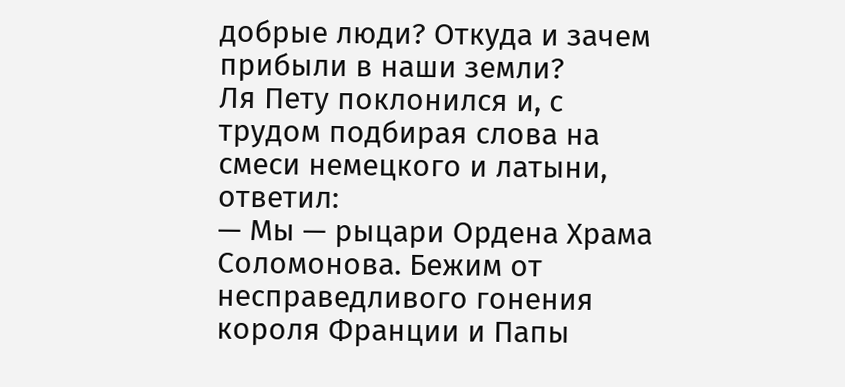добрые люди? Откуда и зачем прибыли в наши земли?
Ля Пету поклонился и, с трудом подбирая слова на смеси немецкого и латыни, ответил:
— Мы — рыцари Ордена Храма Соломонова. Бежим от несправедливого гонения короля Франции и Папы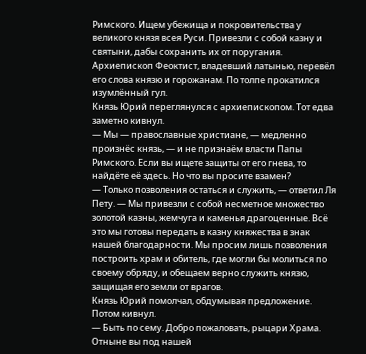Римского. Ищем убежища и покровительства у великого князя всея Руси. Привезли с собой казну и святыни, дабы сохранить их от поругания.
Архиепископ Феоктист, владевший латынью, перевёл его слова князю и горожанам. По толпе прокатился изумлённый гул.
Князь Юрий переглянулся с архиепископом. Тот едва заметно кивнул.
— Мы — православные христиане, — медленно произнёс князь, — и не признаём власти Папы Римского. Если вы ищете защиты от его гнева, то найдёте её здесь. Но что вы просите взамен?
— Только позволения остаться и служить, — ответил Ля Пету. — Мы привезли с собой несметное множество золотой казны, жемчуга и каменья драгоценные. Всё это мы готовы передать в казну княжества в знак нашей благодарности. Мы просим лишь позволения построить храм и обитель, где могли бы молиться по своему обряду, и обещаем верно служить князю, защищая его земли от врагов.
Князь Юрий помолчал, обдумывая предложение. Потом кивнул.
— Быть по сему. Добро пожаловать, рыцари Храма. Отныне вы под нашей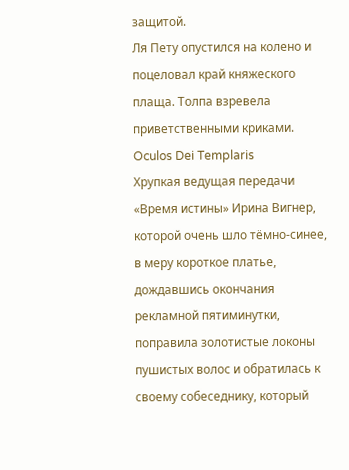защитой.
Ля Пету опустился на колено и поцеловал край княжеского плаща. Толпа взревела приветственными криками.
Oculos Dei Templaris
Хрупкая ведущая передачи «Время истины» Ирина Вигнер, которой очень шло тёмно-синее, в меру короткое платье, дождавшись окончания рекламной пятиминутки, поправила золотистые локоны пушистых волос и обратилась к своему собеседнику, который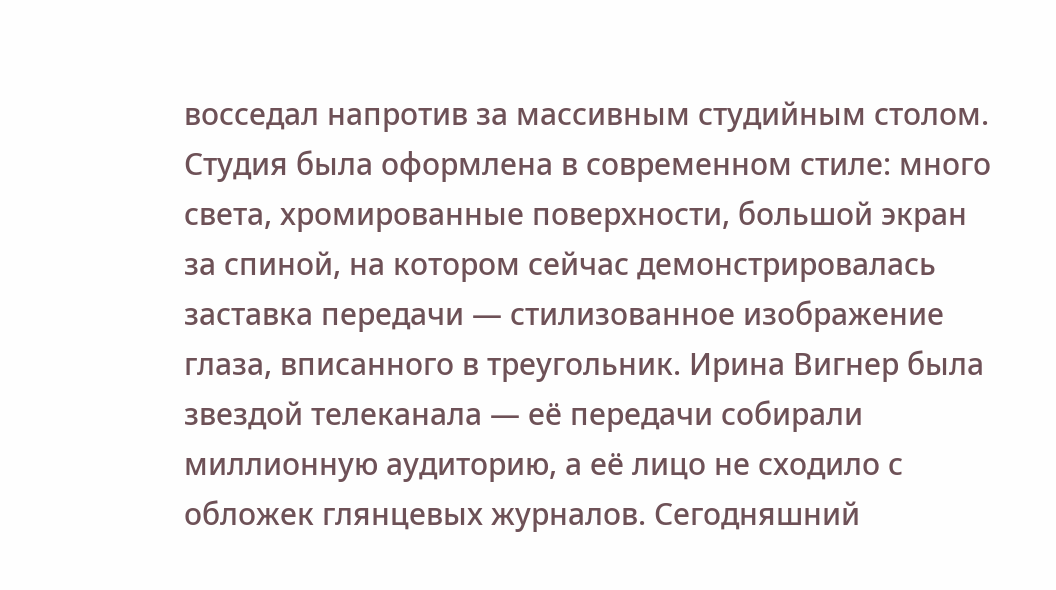восседал напротив за массивным студийным столом. Студия была оформлена в современном стиле: много света, хромированные поверхности, большой экран за спиной, на котором сейчас демонстрировалась заставка передачи — стилизованное изображение глаза, вписанного в треугольник. Ирина Вигнер была звездой телеканала — её передачи собирали миллионную аудиторию, а её лицо не сходило с обложек глянцевых журналов. Сегодняшний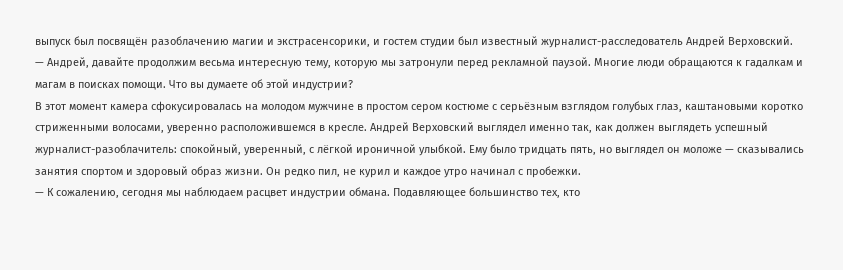выпуск был посвящён разоблачению магии и экстрасенсорики, и гостем студии был известный журналист-расследователь Андрей Верховский.
— Андрей, давайте продолжим весьма интересную тему, которую мы затронули перед рекламной паузой. Многие люди обращаются к гадалкам и магам в поисках помощи. Что вы думаете об этой индустрии?
В этот момент камера сфокусировалась на молодом мужчине в простом сером костюме с серьёзным взглядом голубых глаз, каштановыми коротко стриженными волосами, уверенно расположившемся в кресле. Андрей Верховский выглядел именно так, как должен выглядеть успешный журналист-разоблачитель: спокойный, уверенный, с лёгкой ироничной улыбкой. Ему было тридцать пять, но выглядел он моложе — сказывались занятия спортом и здоровый образ жизни. Он редко пил, не курил и каждое утро начинал с пробежки.
— К сожалению, сегодня мы наблюдаем расцвет индустрии обмана. Подавляющее большинство тех, кто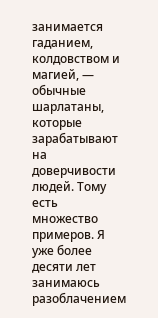занимается гаданием, колдовством и магией, — обычные шарлатаны, которые зарабатывают на доверчивости людей. Тому есть множество примеров. Я уже более десяти лет занимаюсь разоблачением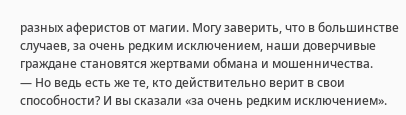разных аферистов от магии. Могу заверить, что в большинстве случаев, за очень редким исключением, наши доверчивые граждане становятся жертвами обмана и мошенничества.
— Но ведь есть же те, кто действительно верит в свои способности? И вы сказали «за очень редким исключением».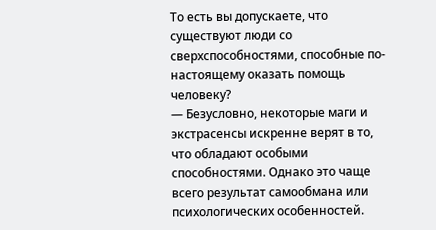То есть вы допускаете, что существуют люди со сверхспособностями, способные по-настоящему оказать помощь человеку?
— Безусловно, некоторые маги и экстрасенсы искренне верят в то, что обладают особыми способностями. Однако это чаще всего результат самообмана или психологических особенностей.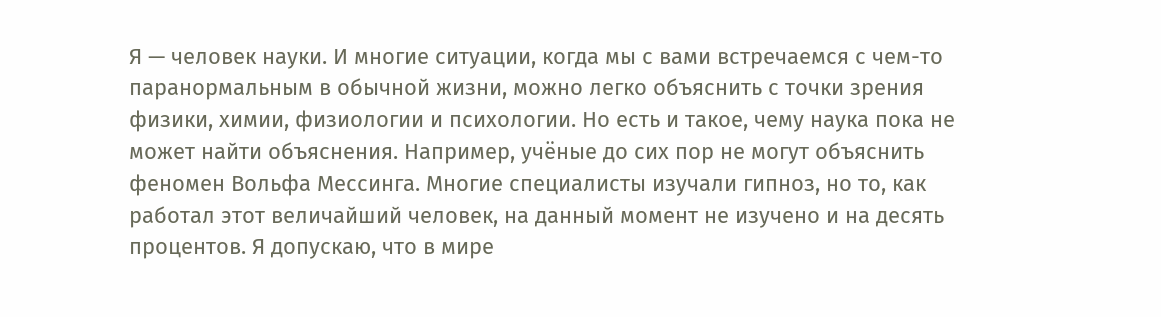Я — человек науки. И многие ситуации, когда мы с вами встречаемся с чем-то паранормальным в обычной жизни, можно легко объяснить с точки зрения физики, химии, физиологии и психологии. Но есть и такое, чему наука пока не может найти объяснения. Например, учёные до сих пор не могут объяснить феномен Вольфа Мессинга. Многие специалисты изучали гипноз, но то, как работал этот величайший человек, на данный момент не изучено и на десять процентов. Я допускаю, что в мире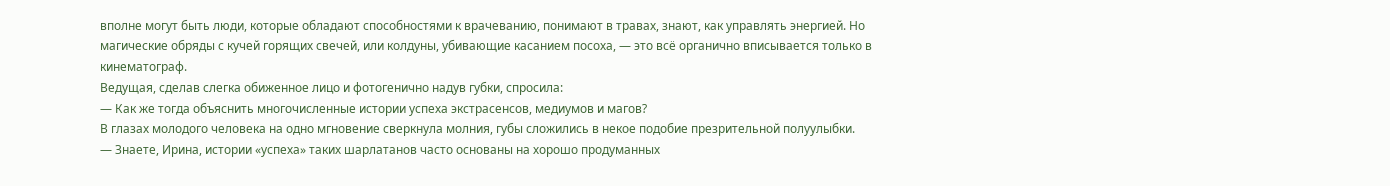вполне могут быть люди, которые обладают способностями к врачеванию, понимают в травах, знают, как управлять энергией. Но магические обряды с кучей горящих свечей, или колдуны, убивающие касанием посоха, — это всё органично вписывается только в кинематограф.
Ведущая, сделав слегка обиженное лицо и фотогенично надув губки, спросила:
— Как же тогда объяснить многочисленные истории успеха экстрасенсов, медиумов и магов?
В глазах молодого человека на одно мгновение сверкнула молния, губы сложились в некое подобие презрительной полуулыбки.
— Знаете, Ирина, истории «успеха» таких шарлатанов часто основаны на хорошо продуманных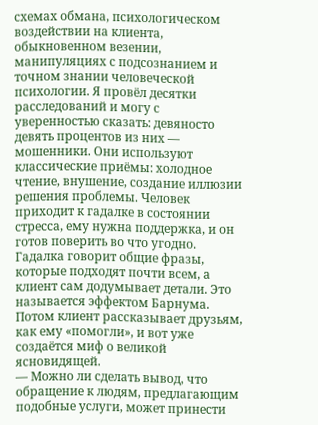схемах обмана, психологическом воздействии на клиента, обыкновенном везении, манипуляциях с подсознанием и точном знании человеческой психологии. Я провёл десятки расследований и могу с уверенностью сказать: девяносто девять процентов из них — мошенники. Они используют классические приёмы: холодное чтение, внушение, создание иллюзии решения проблемы. Человек приходит к гадалке в состоянии стресса, ему нужна поддержка, и он готов поверить во что угодно. Гадалка говорит общие фразы, которые подходят почти всем, а клиент сам додумывает детали. Это называется эффектом Барнума. Потом клиент рассказывает друзьям, как ему «помогли», и вот уже создаётся миф о великой ясновидящей.
— Можно ли сделать вывод, что обращение к людям, предлагающим подобные услуги, может принести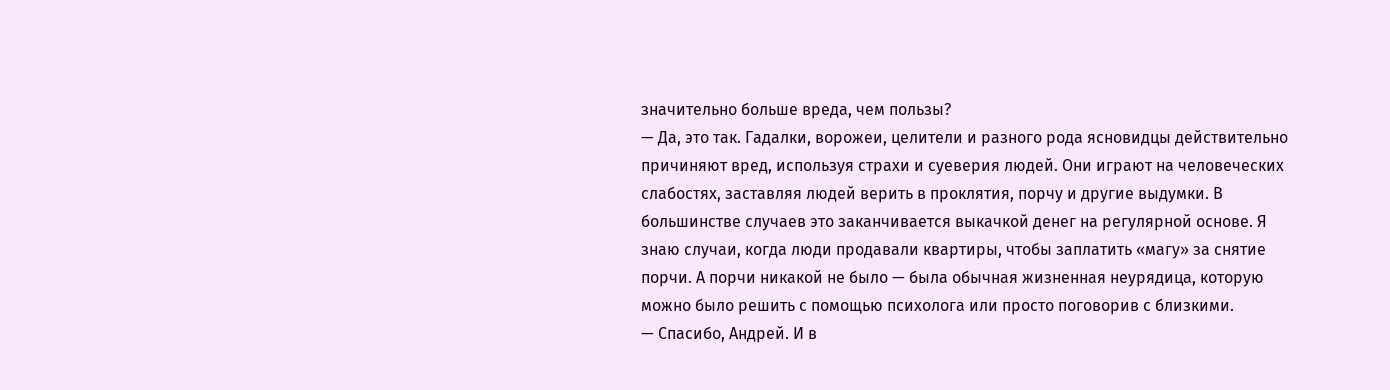значительно больше вреда, чем пользы?
— Да, это так. Гадалки, ворожеи, целители и разного рода ясновидцы действительно причиняют вред, используя страхи и суеверия людей. Они играют на человеческих слабостях, заставляя людей верить в проклятия, порчу и другие выдумки. В большинстве случаев это заканчивается выкачкой денег на регулярной основе. Я знаю случаи, когда люди продавали квартиры, чтобы заплатить «магу» за снятие порчи. А порчи никакой не было — была обычная жизненная неурядица, которую можно было решить с помощью психолога или просто поговорив с близкими.
— Спасибо, Андрей. И в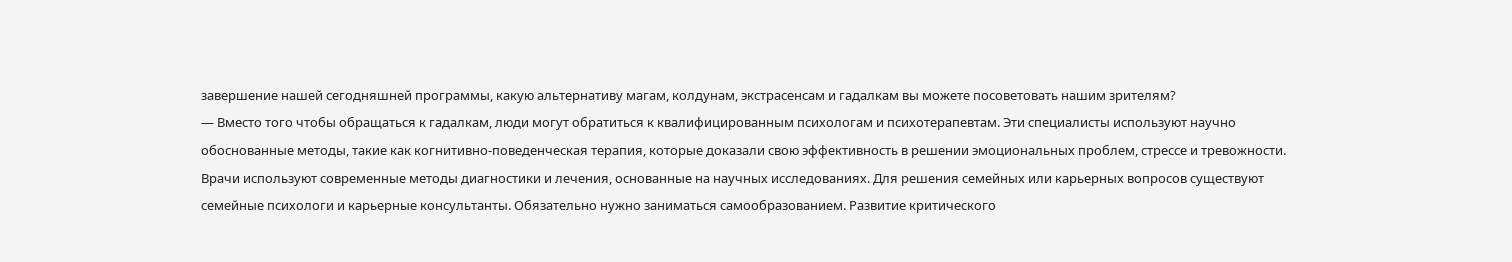завершение нашей сегодняшней программы, какую альтернативу магам, колдунам, экстрасенсам и гадалкам вы можете посоветовать нашим зрителям?
— Вместо того чтобы обращаться к гадалкам, люди могут обратиться к квалифицированным психологам и психотерапевтам. Эти специалисты используют научно обоснованные методы, такие как когнитивно-поведенческая терапия, которые доказали свою эффективность в решении эмоциональных проблем, стрессе и тревожности. Врачи используют современные методы диагностики и лечения, основанные на научных исследованиях. Для решения семейных или карьерных вопросов существуют семейные психологи и карьерные консультанты. Обязательно нужно заниматься самообразованием. Развитие критического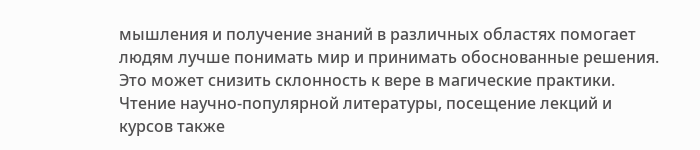мышления и получение знаний в различных областях помогает людям лучше понимать мир и принимать обоснованные решения. Это может снизить склонность к вере в магические практики. Чтение научно-популярной литературы, посещение лекций и курсов также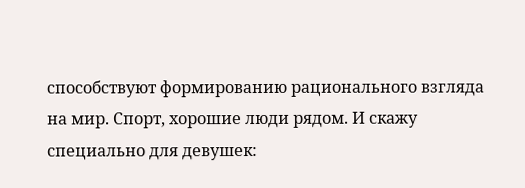способствуют формированию рационального взгляда на мир. Спорт, хорошие люди рядом. И скажу специально для девушек: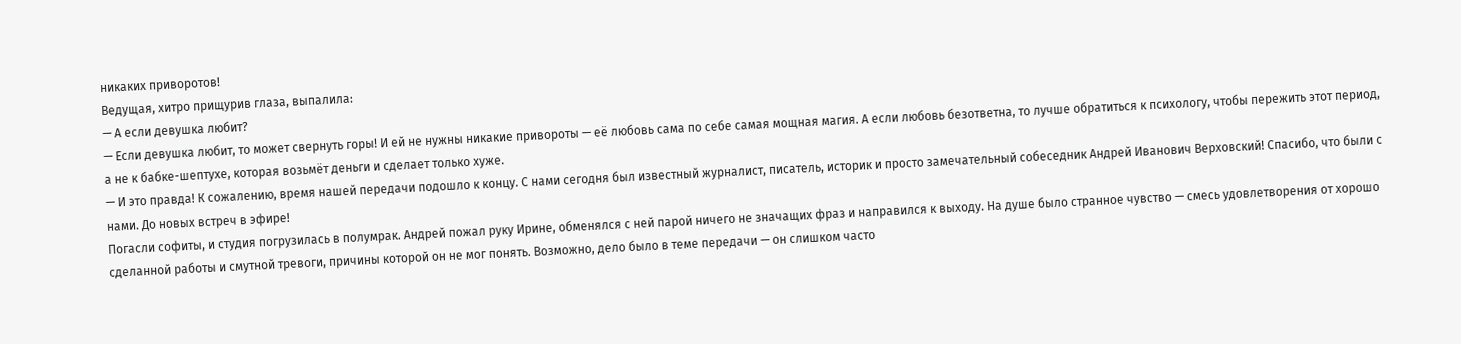никаких приворотов!
Ведущая, хитро прищурив глаза, выпалила:
— А если девушка любит?
— Если девушка любит, то может свернуть горы! И ей не нужны никакие привороты — её любовь сама по себе самая мощная магия. А если любовь безответна, то лучше обратиться к психологу, чтобы пережить этот период, а не к бабке-шептухе, которая возьмёт деньги и сделает только хуже.
— И это правда! К сожалению, время нашей передачи подошло к концу. С нами сегодня был известный журналист, писатель, историк и просто замечательный собеседник Андрей Иванович Верховский! Спасибо, что были с нами. До новых встреч в эфире!
Погасли софиты, и студия погрузилась в полумрак. Андрей пожал руку Ирине, обменялся с ней парой ничего не значащих фраз и направился к выходу. На душе было странное чувство — смесь удовлетворения от хорошо сделанной работы и смутной тревоги, причины которой он не мог понять. Возможно, дело было в теме передачи — он слишком часто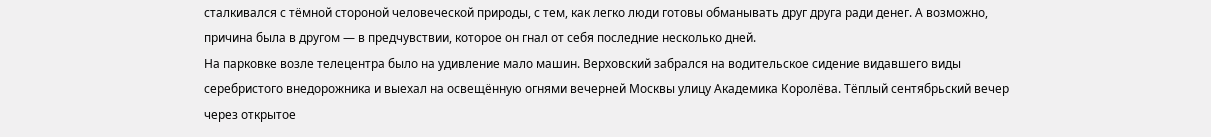сталкивался с тёмной стороной человеческой природы, с тем, как легко люди готовы обманывать друг друга ради денег. А возможно, причина была в другом — в предчувствии, которое он гнал от себя последние несколько дней.
На парковке возле телецентра было на удивление мало машин. Верховский забрался на водительское сидение видавшего виды серебристого внедорожника и выехал на освещённую огнями вечерней Москвы улицу Академика Королёва. Тёплый сентябрьский вечер через открытое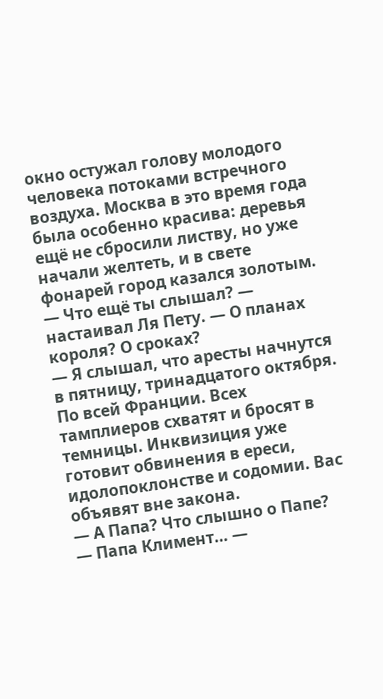окно остужал голову молодого человека потоками встречного воздуха. Москва в это время года была особенно красива: деревья ещё не сбросили листву, но уже начали желтеть, и в свете фонарей город казался золотым.
— Что ещё ты слышал? — настаивал Ля Пету. — О планах короля? О сроках?
— Я слышал, что аресты начнутся в пятницу, тринадцатого октября. По всей Франции. Всех тамплиеров схватят и бросят в темницы. Инквизиция уже готовит обвинения в ереси, идолопоклонстве и содомии. Вас объявят вне закона.
— А Папа? Что слышно о Папе?
— Папа Климент… —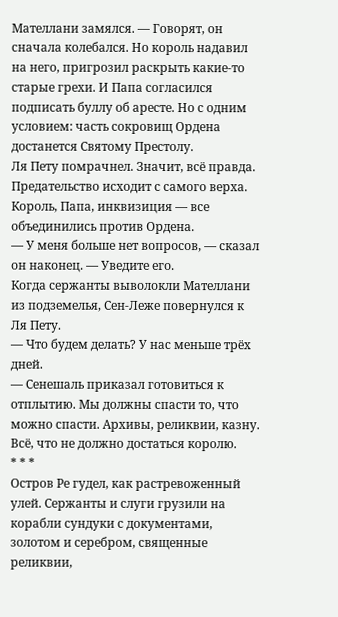Мателлани замялся. — Говорят, он сначала колебался. Но король надавил на него, пригрозил раскрыть какие-то старые грехи. И Папа согласился подписать буллу об аресте. Но с одним условием: часть сокровищ Ордена достанется Святому Престолу.
Ля Пету помрачнел. Значит, всё правда. Предательство исходит с самого верха. Король, Папа, инквизиция — все объединились против Ордена.
— У меня больше нет вопросов, — сказал он наконец. — Уведите его.
Когда сержанты выволокли Мателлани из подземелья, Сен-Леже повернулся к Ля Пету.
— Что будем делать? У нас меньше трёх дней.
— Сенешаль приказал готовиться к отплытию. Мы должны спасти то, что можно спасти. Архивы, реликвии, казну. Всё, что не должно достаться королю.
* * *
Остров Ре гудел, как растревоженный улей. Сержанты и слуги грузили на корабли сундуки с документами, золотом и серебром, священные реликвии,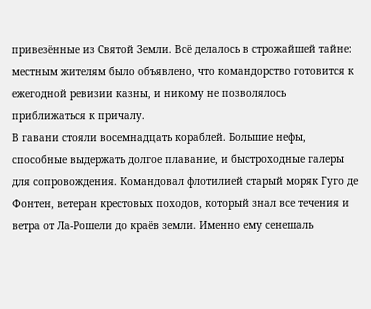привезённые из Святой Земли. Всё делалось в строжайшей тайне: местным жителям было объявлено, что командорство готовится к ежегодной ревизии казны, и никому не позволялось приближаться к причалу.
В гавани стояли восемнадцать кораблей. Большие нефы, способные выдержать долгое плавание, и быстроходные галеры для сопровождения. Командовал флотилией старый моряк Гуго де Фонтен, ветеран крестовых походов, который знал все течения и ветра от Ла-Рошели до краёв земли. Именно ему сенешаль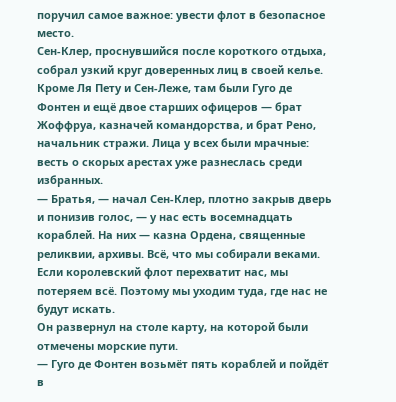поручил самое важное: увести флот в безопасное место.
Сен-Клер, проснувшийся после короткого отдыха, собрал узкий круг доверенных лиц в своей келье. Кроме Ля Пету и Сен-Леже, там были Гуго де Фонтен и ещё двое старших офицеров — брат Жоффруа, казначей командорства, и брат Рено, начальник стражи. Лица у всех были мрачные: весть о скорых арестах уже разнеслась среди избранных.
— Братья, — начал Сен-Клер, плотно закрыв дверь и понизив голос, — у нас есть восемнадцать кораблей. На них — казна Ордена, священные реликвии, архивы. Всё, что мы собирали веками. Если королевский флот перехватит нас, мы потеряем всё. Поэтому мы уходим туда, где нас не будут искать.
Он развернул на столе карту, на которой были отмечены морские пути.
— Гуго де Фонтен возьмёт пять кораблей и пойдёт в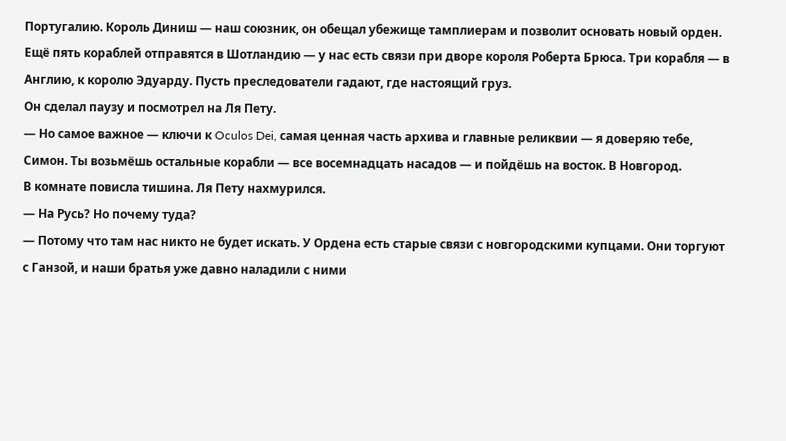Португалию. Король Диниш — наш союзник, он обещал убежище тамплиерам и позволит основать новый орден. Ещё пять кораблей отправятся в Шотландию — у нас есть связи при дворе короля Роберта Брюса. Три корабля — в Англию, к королю Эдуарду. Пусть преследователи гадают, где настоящий груз.
Он сделал паузу и посмотрел на Ля Пету.
— Но самое важное — ключи к Oculos Dei, самая ценная часть архива и главные реликвии — я доверяю тебе, Симон. Ты возьмёшь остальные корабли — все восемнадцать насадов — и пойдёшь на восток. В Новгород.
В комнате повисла тишина. Ля Пету нахмурился.
— На Русь? Но почему туда?
— Потому что там нас никто не будет искать. У Ордена есть старые связи с новгородскими купцами. Они торгуют с Ганзой, и наши братья уже давно наладили с ними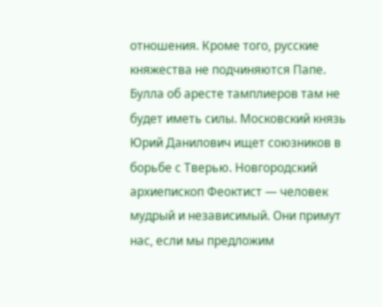отношения. Кроме того, русские княжества не подчиняются Папе. Булла об аресте тамплиеров там не будет иметь силы. Московский князь Юрий Данилович ищет союзников в борьбе с Тверью. Новгородский архиепископ Феоктист — человек мудрый и независимый. Они примут нас, если мы предложим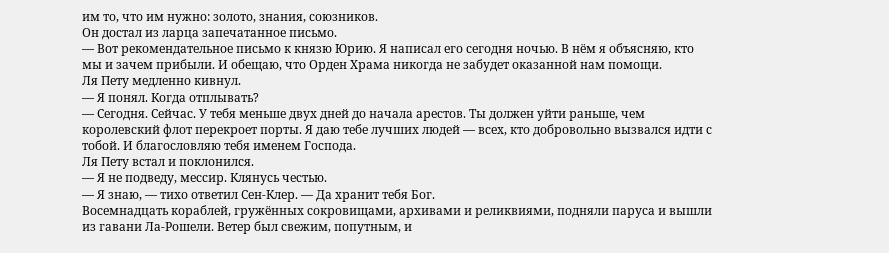им то, что им нужно: золото, знания, союзников.
Он достал из ларца запечатанное письмо.
— Вот рекомендательное письмо к князю Юрию. Я написал его сегодня ночью. В нём я объясняю, кто мы и зачем прибыли. И обещаю, что Орден Храма никогда не забудет оказанной нам помощи.
Ля Пету медленно кивнул.
— Я понял. Когда отплывать?
— Сегодня. Сейчас. У тебя меньше двух дней до начала арестов. Ты должен уйти раньше, чем королевский флот перекроет порты. Я даю тебе лучших людей — всех, кто добровольно вызвался идти с тобой. И благословляю тебя именем Господа.
Ля Пету встал и поклонился.
— Я не подведу, мессир. Клянусь честью.
— Я знаю, — тихо ответил Сен-Клер. — Да хранит тебя Бог.
Восемнадцать кораблей, гружённых сокровищами, архивами и реликвиями, подняли паруса и вышли из гавани Ла-Рошели. Ветер был свежим, попутным, и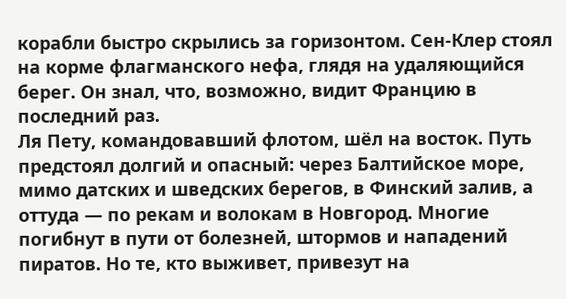корабли быстро скрылись за горизонтом. Сен-Клер стоял на корме флагманского нефа, глядя на удаляющийся берег. Он знал, что, возможно, видит Францию в последний раз.
Ля Пету, командовавший флотом, шёл на восток. Путь предстоял долгий и опасный: через Балтийское море, мимо датских и шведских берегов, в Финский залив, а оттуда — по рекам и волокам в Новгород. Многие погибнут в пути от болезней, штормов и нападений пиратов. Но те, кто выживет, привезут на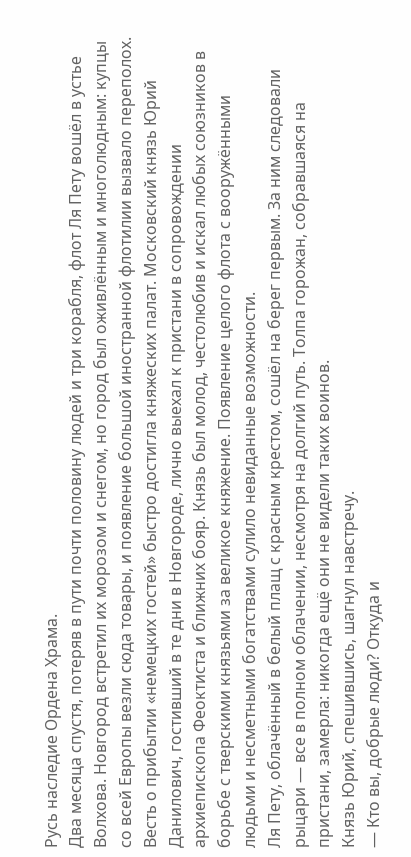Русь наследие Ордена Храма.
Два месяца спустя, потеряв в пути почти половину людей и три корабля, флот Ля Пету вошёл в устье Волхова. Новгород встретил их морозом и снегом, но город был оживлённым и многолюдным: купцы со всей Европы везли сюда товары, и появление большой иностранной флотилии вызвало переполох.
Весть о прибытии «немецких гостей» быстро достигла княжеских палат. Московский князь Юрий Данилович, гостивший в те дни в Новгороде, лично выехал к пристани в сопровождении архиепископа Феоктиста и ближних бояр. Князь был молод, честолюбив и искал любых союзников в борьбе с тверскими князьями за великое княжение. Появление целого флота с вооружёнными людьми и несметными богатствами сулило невиданные возможности.
Ля Пету, облачённый в белый плащ с красным крестом, сошёл на берег первым. За ним следовали рыцари — все в полном облачении, несмотря на долгий путь. Толпа горожан, собравшаяся на пристани, замерла: никогда ещё они не видели таких воинов.
Князь Юрий, спешившись, шагнул навстречу.
— Кто вы, добрые люди? Откуда и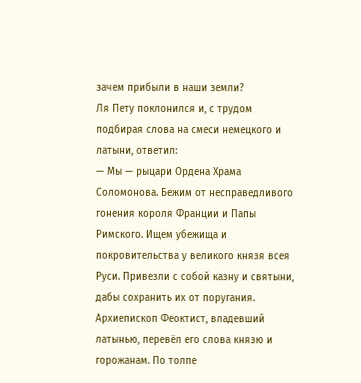зачем прибыли в наши земли?
Ля Пету поклонился и, с трудом подбирая слова на смеси немецкого и латыни, ответил:
— Мы — рыцари Ордена Храма Соломонова. Бежим от несправедливого гонения короля Франции и Папы Римского. Ищем убежища и покровительства у великого князя всея Руси. Привезли с собой казну и святыни, дабы сохранить их от поругания.
Архиепископ Феоктист, владевший латынью, перевёл его слова князю и горожанам. По толпе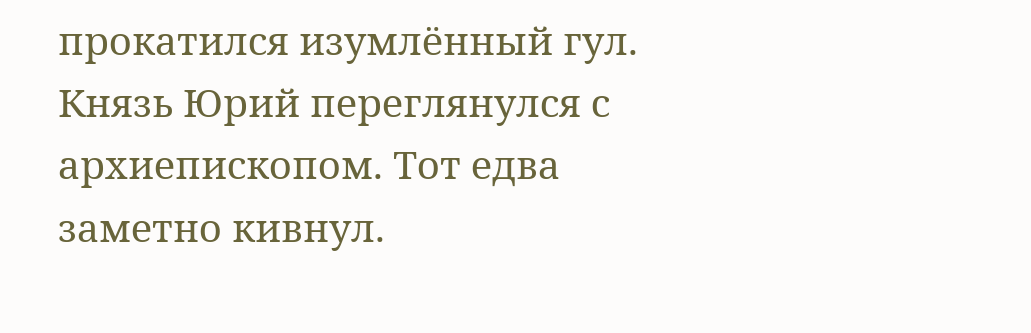прокатился изумлённый гул.
Князь Юрий переглянулся с архиепископом. Тот едва заметно кивнул.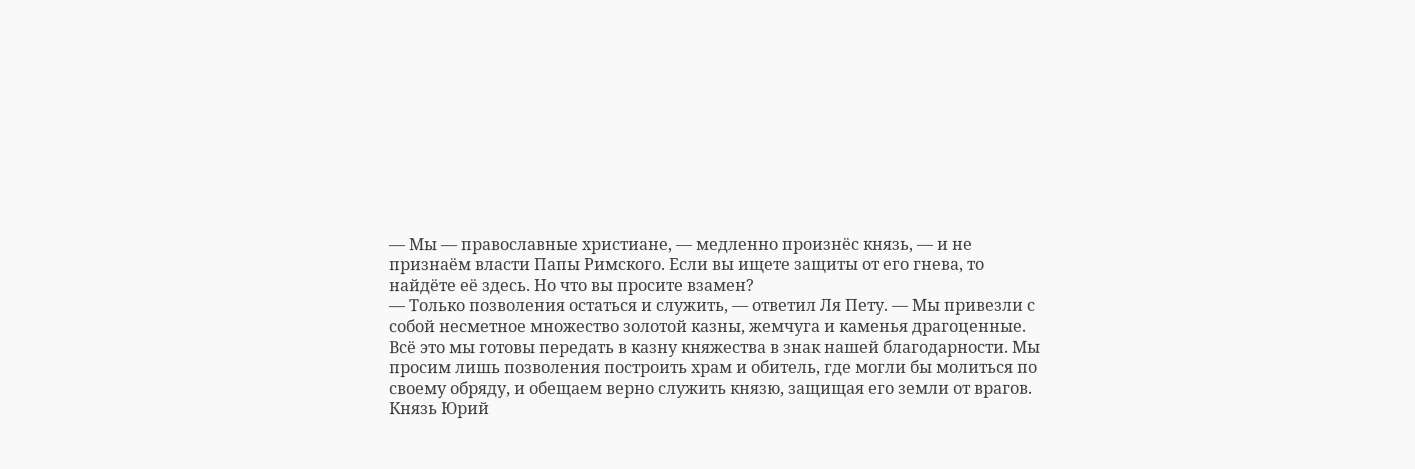— Мы — православные христиане, — медленно произнёс князь, — и не признаём власти Папы Римского. Если вы ищете защиты от его гнева, то найдёте её здесь. Но что вы просите взамен?
— Только позволения остаться и служить, — ответил Ля Пету. — Мы привезли с собой несметное множество золотой казны, жемчуга и каменья драгоценные. Всё это мы готовы передать в казну княжества в знак нашей благодарности. Мы просим лишь позволения построить храм и обитель, где могли бы молиться по своему обряду, и обещаем верно служить князю, защищая его земли от врагов.
Князь Юрий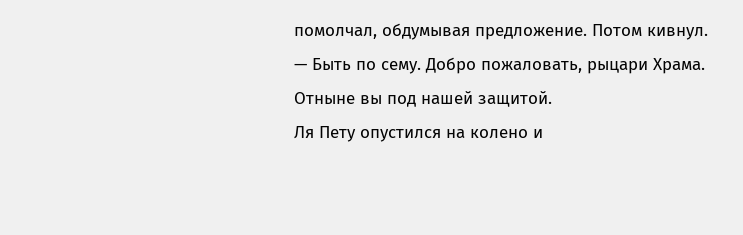помолчал, обдумывая предложение. Потом кивнул.
— Быть по сему. Добро пожаловать, рыцари Храма. Отныне вы под нашей защитой.
Ля Пету опустился на колено и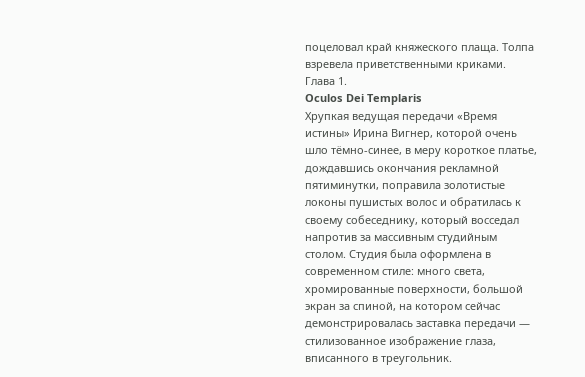поцеловал край княжеского плаща. Толпа взревела приветственными криками.
Глава 1.
Oculos Dei Templaris
Хрупкая ведущая передачи «Время истины» Ирина Вигнер, которой очень шло тёмно-синее, в меру короткое платье, дождавшись окончания рекламной пятиминутки, поправила золотистые локоны пушистых волос и обратилась к своему собеседнику, который восседал напротив за массивным студийным столом. Студия была оформлена в современном стиле: много света, хромированные поверхности, большой экран за спиной, на котором сейчас демонстрировалась заставка передачи — стилизованное изображение глаза, вписанного в треугольник.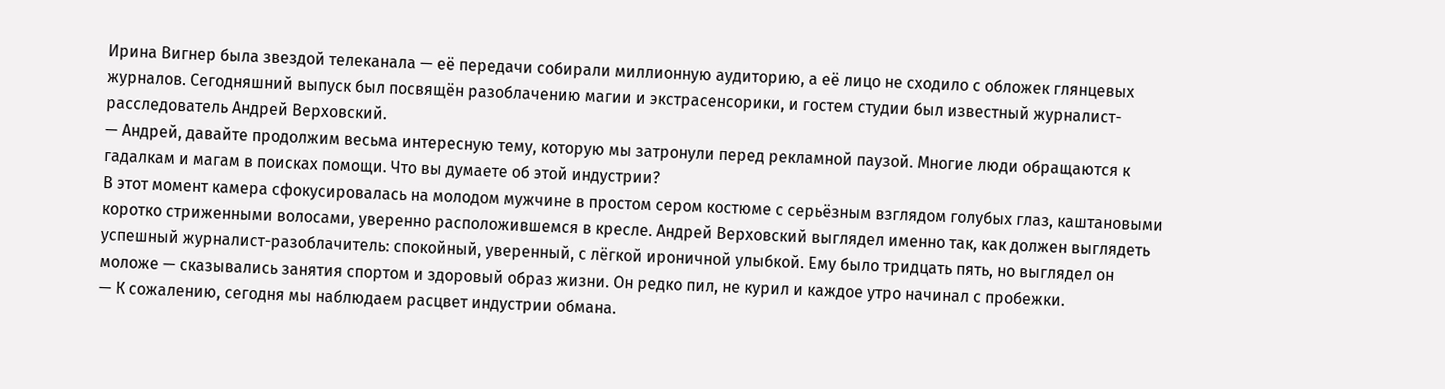Ирина Вигнер была звездой телеканала — её передачи собирали миллионную аудиторию, а её лицо не сходило с обложек глянцевых журналов. Сегодняшний выпуск был посвящён разоблачению магии и экстрасенсорики, и гостем студии был известный журналист-расследователь Андрей Верховский.
— Андрей, давайте продолжим весьма интересную тему, которую мы затронули перед рекламной паузой. Многие люди обращаются к гадалкам и магам в поисках помощи. Что вы думаете об этой индустрии?
В этот момент камера сфокусировалась на молодом мужчине в простом сером костюме с серьёзным взглядом голубых глаз, каштановыми коротко стриженными волосами, уверенно расположившемся в кресле. Андрей Верховский выглядел именно так, как должен выглядеть успешный журналист-разоблачитель: спокойный, уверенный, с лёгкой ироничной улыбкой. Ему было тридцать пять, но выглядел он моложе — сказывались занятия спортом и здоровый образ жизни. Он редко пил, не курил и каждое утро начинал с пробежки.
— К сожалению, сегодня мы наблюдаем расцвет индустрии обмана.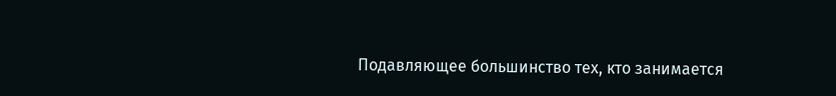Подавляющее большинство тех, кто занимается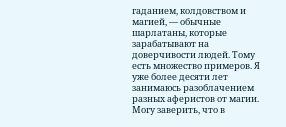гаданием, колдовством и магией, — обычные шарлатаны, которые зарабатывают на доверчивости людей. Тому есть множество примеров. Я уже более десяти лет занимаюсь разоблачением разных аферистов от магии. Могу заверить, что в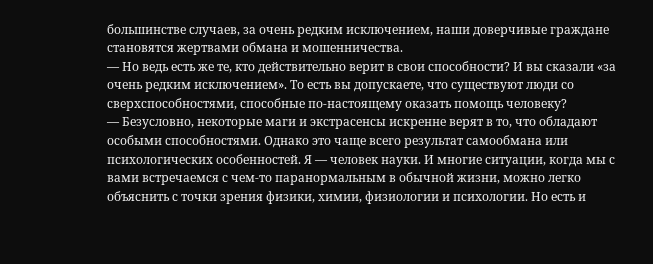большинстве случаев, за очень редким исключением, наши доверчивые граждане становятся жертвами обмана и мошенничества.
— Но ведь есть же те, кто действительно верит в свои способности? И вы сказали «за очень редким исключением». То есть вы допускаете, что существуют люди со сверхспособностями, способные по-настоящему оказать помощь человеку?
— Безусловно, некоторые маги и экстрасенсы искренне верят в то, что обладают особыми способностями. Однако это чаще всего результат самообмана или психологических особенностей. Я — человек науки. И многие ситуации, когда мы с вами встречаемся с чем-то паранормальным в обычной жизни, можно легко объяснить с точки зрения физики, химии, физиологии и психологии. Но есть и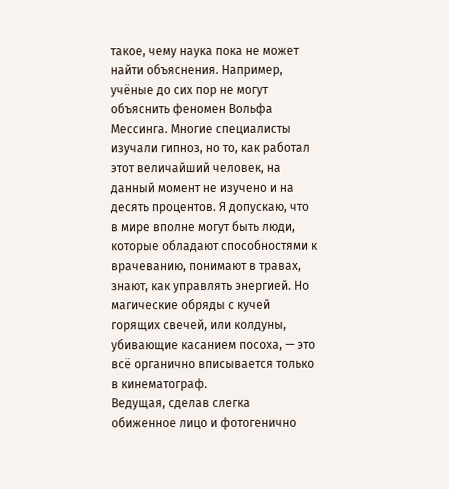такое, чему наука пока не может найти объяснения. Например, учёные до сих пор не могут объяснить феномен Вольфа Мессинга. Многие специалисты изучали гипноз, но то, как работал этот величайший человек, на данный момент не изучено и на десять процентов. Я допускаю, что в мире вполне могут быть люди, которые обладают способностями к врачеванию, понимают в травах, знают, как управлять энергией. Но магические обряды с кучей горящих свечей, или колдуны, убивающие касанием посоха, — это всё органично вписывается только в кинематограф.
Ведущая, сделав слегка обиженное лицо и фотогенично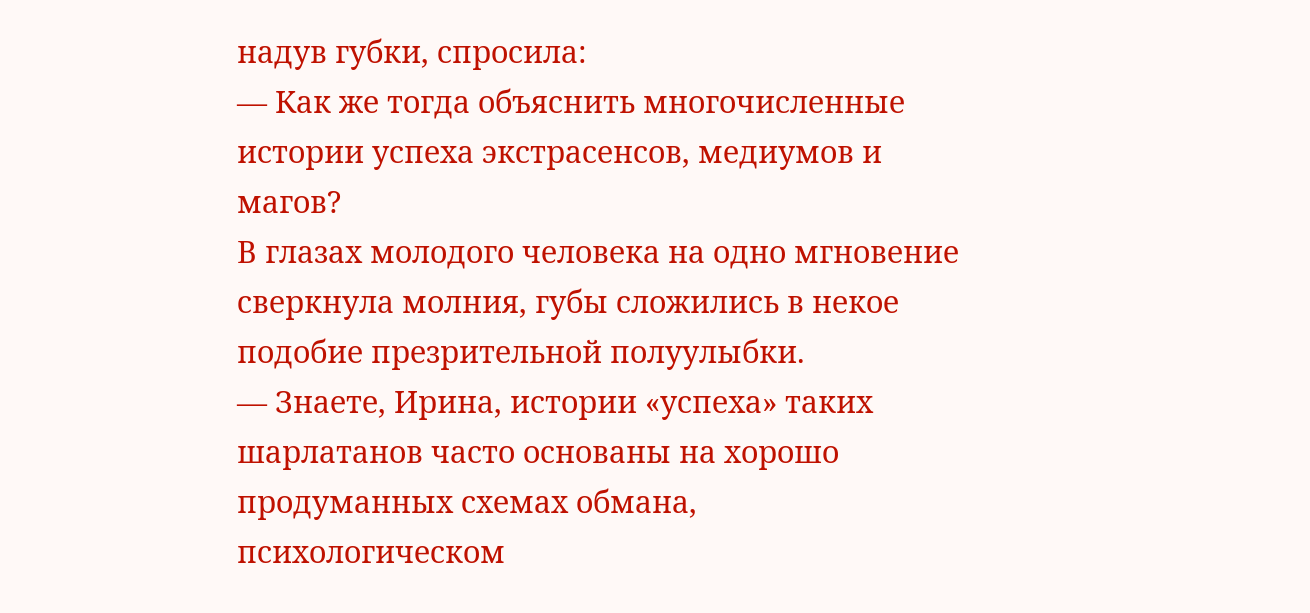надув губки, спросила:
— Как же тогда объяснить многочисленные истории успеха экстрасенсов, медиумов и магов?
В глазах молодого человека на одно мгновение сверкнула молния, губы сложились в некое подобие презрительной полуулыбки.
— Знаете, Ирина, истории «успеха» таких шарлатанов часто основаны на хорошо продуманных схемах обмана, психологическом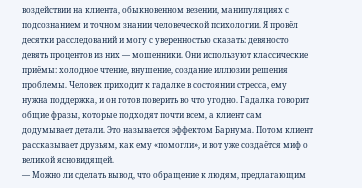воздействии на клиента, обыкновенном везении, манипуляциях с подсознанием и точном знании человеческой психологии. Я провёл десятки расследований и могу с уверенностью сказать: девяносто девять процентов из них — мошенники. Они используют классические приёмы: холодное чтение, внушение, создание иллюзии решения проблемы. Человек приходит к гадалке в состоянии стресса, ему нужна поддержка, и он готов поверить во что угодно. Гадалка говорит общие фразы, которые подходят почти всем, а клиент сам додумывает детали. Это называется эффектом Барнума. Потом клиент рассказывает друзьям, как ему «помогли», и вот уже создаётся миф о великой ясновидящей.
— Можно ли сделать вывод, что обращение к людям, предлагающим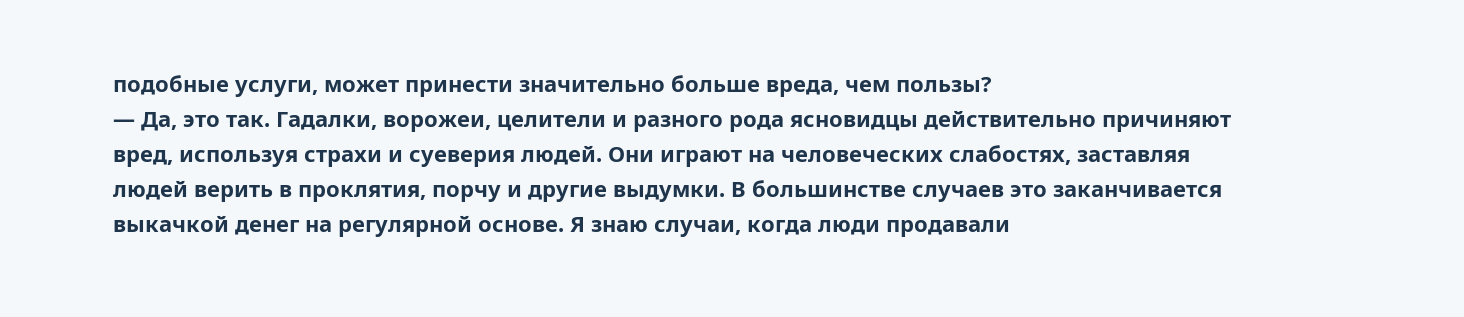подобные услуги, может принести значительно больше вреда, чем пользы?
— Да, это так. Гадалки, ворожеи, целители и разного рода ясновидцы действительно причиняют вред, используя страхи и суеверия людей. Они играют на человеческих слабостях, заставляя людей верить в проклятия, порчу и другие выдумки. В большинстве случаев это заканчивается выкачкой денег на регулярной основе. Я знаю случаи, когда люди продавали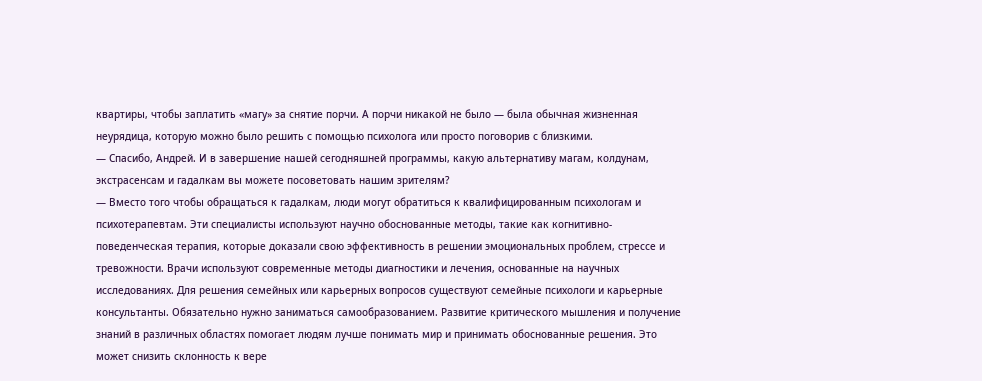квартиры, чтобы заплатить «магу» за снятие порчи. А порчи никакой не было — была обычная жизненная неурядица, которую можно было решить с помощью психолога или просто поговорив с близкими.
— Спасибо, Андрей. И в завершение нашей сегодняшней программы, какую альтернативу магам, колдунам, экстрасенсам и гадалкам вы можете посоветовать нашим зрителям?
— Вместо того чтобы обращаться к гадалкам, люди могут обратиться к квалифицированным психологам и психотерапевтам. Эти специалисты используют научно обоснованные методы, такие как когнитивно-поведенческая терапия, которые доказали свою эффективность в решении эмоциональных проблем, стрессе и тревожности. Врачи используют современные методы диагностики и лечения, основанные на научных исследованиях. Для решения семейных или карьерных вопросов существуют семейные психологи и карьерные консультанты. Обязательно нужно заниматься самообразованием. Развитие критического мышления и получение знаний в различных областях помогает людям лучше понимать мир и принимать обоснованные решения. Это может снизить склонность к вере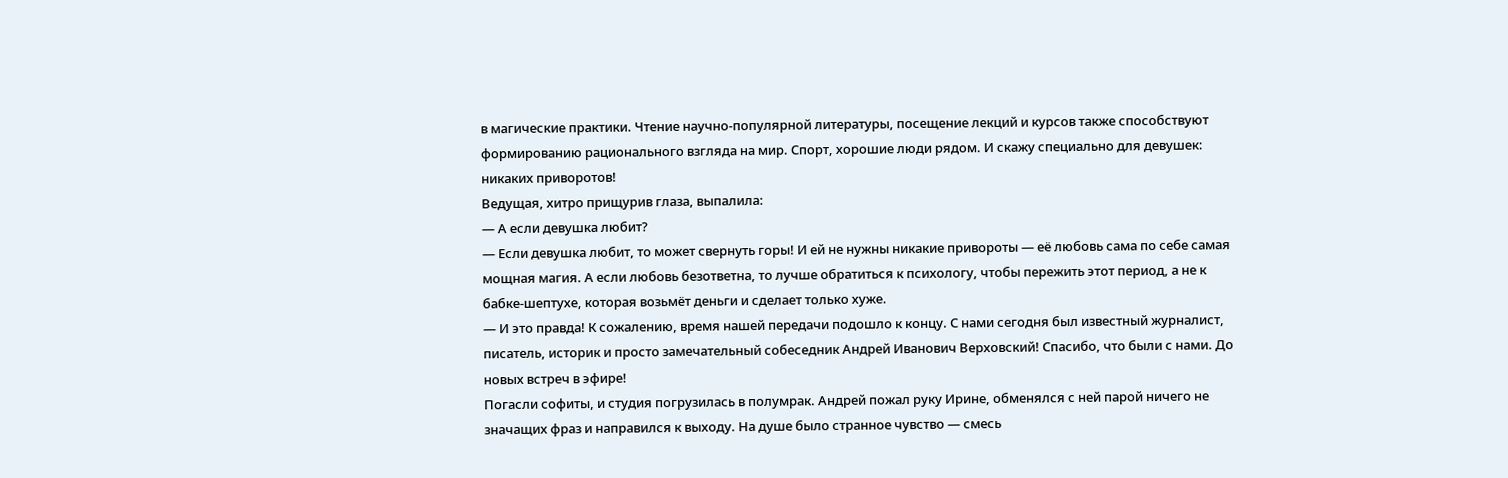в магические практики. Чтение научно-популярной литературы, посещение лекций и курсов также способствуют формированию рационального взгляда на мир. Спорт, хорошие люди рядом. И скажу специально для девушек: никаких приворотов!
Ведущая, хитро прищурив глаза, выпалила:
— А если девушка любит?
— Если девушка любит, то может свернуть горы! И ей не нужны никакие привороты — её любовь сама по себе самая мощная магия. А если любовь безответна, то лучше обратиться к психологу, чтобы пережить этот период, а не к бабке-шептухе, которая возьмёт деньги и сделает только хуже.
— И это правда! К сожалению, время нашей передачи подошло к концу. С нами сегодня был известный журналист, писатель, историк и просто замечательный собеседник Андрей Иванович Верховский! Спасибо, что были с нами. До новых встреч в эфире!
Погасли софиты, и студия погрузилась в полумрак. Андрей пожал руку Ирине, обменялся с ней парой ничего не значащих фраз и направился к выходу. На душе было странное чувство — смесь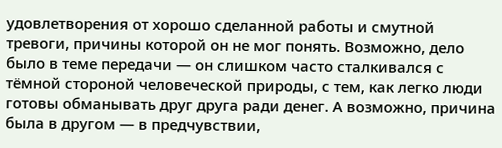удовлетворения от хорошо сделанной работы и смутной тревоги, причины которой он не мог понять. Возможно, дело было в теме передачи — он слишком часто сталкивался с тёмной стороной человеческой природы, с тем, как легко люди готовы обманывать друг друга ради денег. А возможно, причина была в другом — в предчувствии,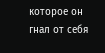которое он гнал от себя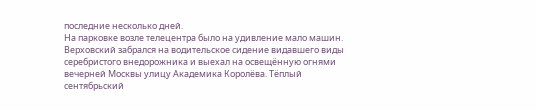последние несколько дней.
На парковке возле телецентра было на удивление мало машин. Верховский забрался на водительское сидение видавшего виды серебристого внедорожника и выехал на освещённую огнями вечерней Москвы улицу Академика Королёва. Тёплый сентябрьский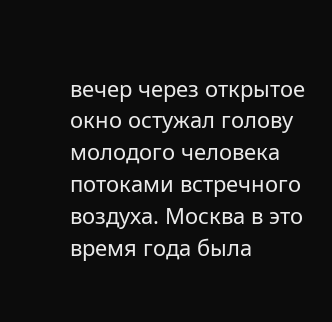вечер через открытое окно остужал голову молодого человека потоками встречного воздуха. Москва в это время года была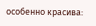особенно красива: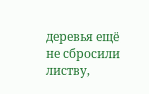деревья ещё не сбросили листву,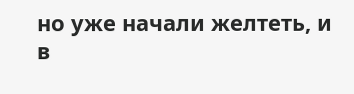но уже начали желтеть, и в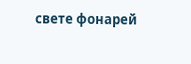свете фонарей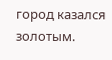город казался золотым.